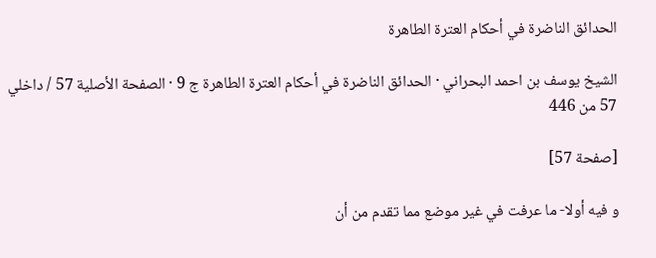الحدائق الناضرة في أحكام العترة الطاهرة

الشيخ يوسف بن احمد البحراني · الحدائق الناضرة في أحكام العترة الطاهرة ج 9 · الصفحة الأصلية 57 / داخلي 57 من 446

[صفحة 57]

و فيه أولا- ما عرفت في غير موضع مما تقدم من أن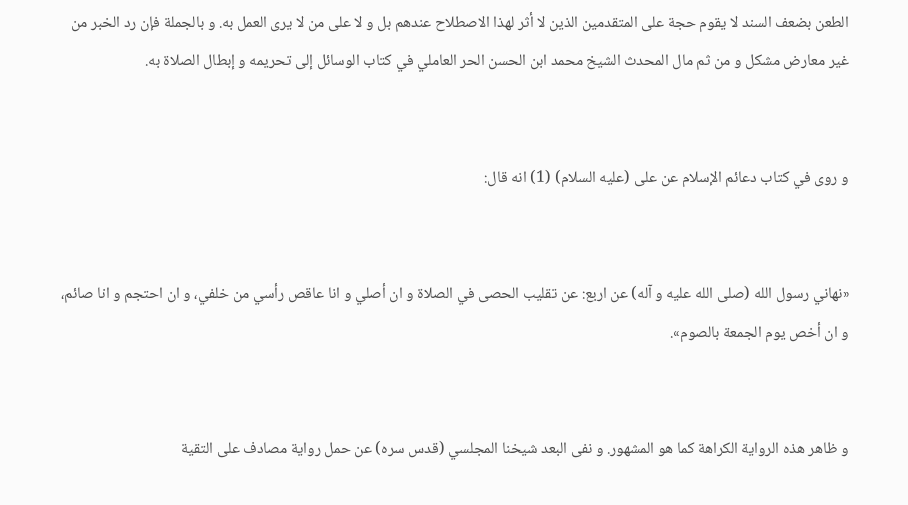الطعن بضعف السند لا يقوم حجة على المتقدمين الذين لا أثر لهذا الاصطلاح عندهم بل و لا على من لا يرى العمل به. و بالجملة فإن رد الخبر من غير معارض مشكل و من ثم مال المحدث الشيخ محمد ابن الحسن الحر العاملي في كتاب الوسائل إلى تحريمه و إبطال الصلاة به.


و روى في كتاب دعائم الإسلام عن على (عليه السلام) (1) انه قال:


«نهاني رسول الله (صلى الله عليه و آله) عن اربع: عن تقليب الحصى في الصلاة و ان أصلي و انا عاقص رأسي من خلفي، و ان احتجم و انا صائم، و ان أخص يوم الجمعة بالصوم».


و ظاهر هذه الرواية الكراهة كما هو المشهور. و نفى البعد شيخنا المجلسي (قدس سره) عن حمل رواية مصادف على التقية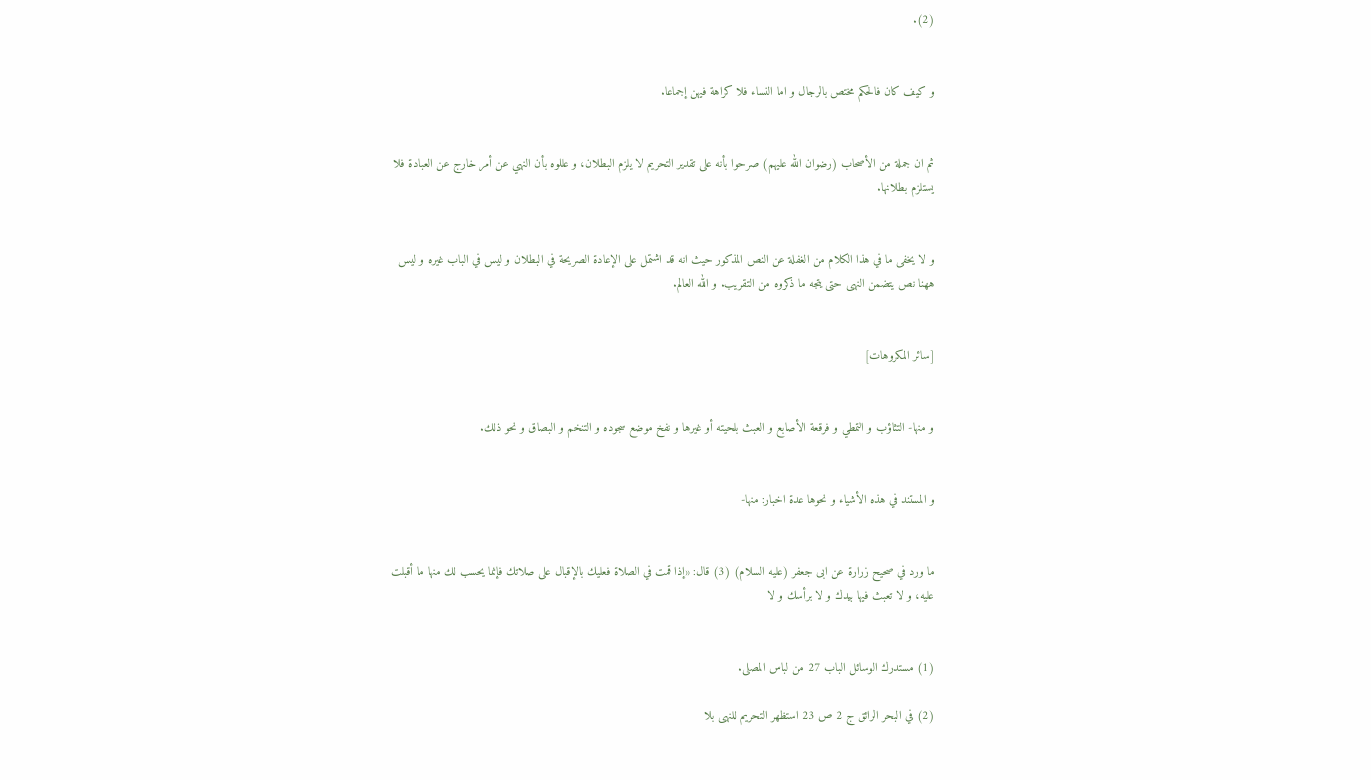(2).


و كيف كان فالحكم مختص بالرجال و اما النساء فلا كراهة فيهن إجماعا.


ثم ان جملة من الأصحاب (رضوان الله عليهم) صرحوا بأنه على تقدير التحريم لا يلزم البطلان، و عللوه بأن النهي عن أمر خارج عن العبادة فلا يستلزم بطلانها.


و لا يخفى ما في هذا الكلام من الغفلة عن النص المذكور حيث انه قد اشتمل على الإعادة الصريحة في البطلان و ليس في الباب غيره و ليس ههنا نص يتضمن النهى حتى يتجه ما ذكروه من التقريب. و الله العالم.


[سائر المكروهات]


و منها- التثاؤب و التمطي و فرقعة الأصابع و العبث بلحيته أو غيرها و نفخ موضع سجوده و التنخم و البصاق و نحو ذلك.


و المستند في هذه الأشياء و نحوها عدة اخبار: منها-


ما ورد في صحيح زرارة عن ابى جعفر (عليه السلام) (3) قال: «إذا قمت في الصلاة فعليك بالإقبال على صلاتك فإنما يحسب لك منها ما أقبلت عليه، و لا تعبث فيها بيدك و لا برأسك و لا


(1) مستدرك الوسائل الباب 27 من لباس المصلى.

(2) في البحر الرائق ج 2 ص 23 استظهر التحريم للنهى بلا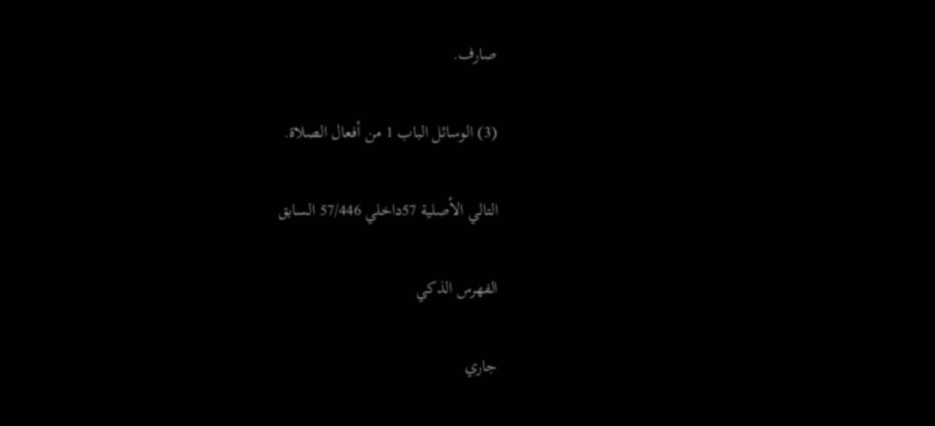صارف.

(3) الوسائل الباب 1 من أفعال الصلاة.

التالي الأصلية 57داخلي 57/446 السابق

الفهرس الذكي

جاري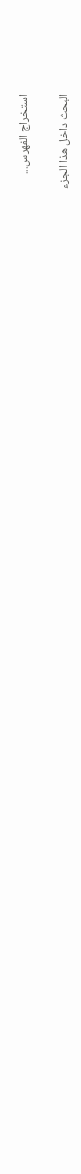استخراج الفهرس...

البحث داخل هذا الجزء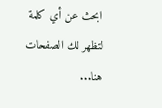ابحث عن أي كلمة لتظهر لك الصفحات هنا...